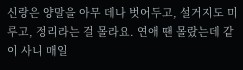신랑은 양말을 아무 데나 벗어두고, 설거지도 미루고, 정리라는 걸 몰라요. 연애 땐 몰랐는데 같이 사니 매일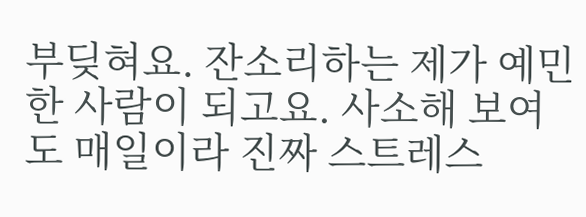부딪혀요. 잔소리하는 제가 예민한 사람이 되고요. 사소해 보여도 매일이라 진짜 스트레스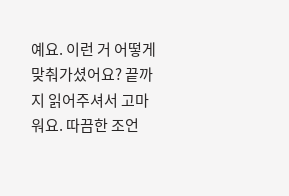예요. 이런 거 어떻게 맞춰가셨어요? 끝까지 읽어주셔서 고마워요. 따끔한 조언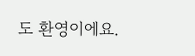도 환영이에요.